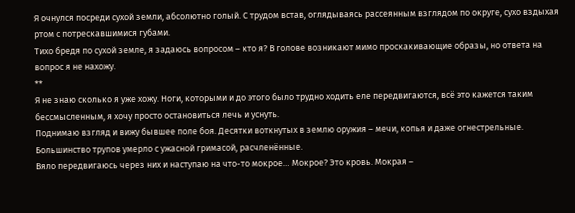Я очнулся посреди сухой земли, абсолютно голый. С трудом встав, оглядываясь рассеянным взглядом по округе, сухо вздыхая ртом с потрескавшимися губами.
Тихо бредя по сухой земле, я задаюсь вопросом – кто я? В голове возникают мимо проскакивающие образы, но ответа на вопрос я не нахожу.
**
Я не знаю сколько я уже хожу. Ноги, которыми и до этого было трудно ходить еле передвигаются, всё это кажется таким бессмысленным, я хочу просто остановиться лечь и уснуть.
Поднимаю взгляд и вижу бывшее поле боя. Десятки воткнутых в землю оружия – мечи, копья и даже огнестрельные. Большинство трупов умерло с ужасной гримасой, расчленённые.
Вяло передвигаюсь через них и наступаю на что-то мокрое… Мокрое? Это кровь. Мокрая –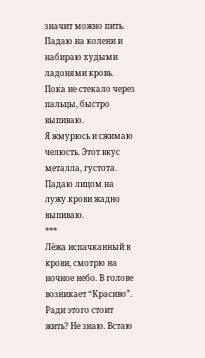значит можно пить. Падаю на колени и набираю худыми ладонями кровь. Пока не стекало через пальцы, быстро выпиваю.
Я жмурюсь и сжимаю челюсть. Этот вкус металла, густота. Падаю лицом на лужу крови жадно выпиваю.
***
Лёжа испачканный в крови, смотрю на ночное небо. В голове возникает “Красиво”. Ради этого стоит жить? Не знаю. Встаю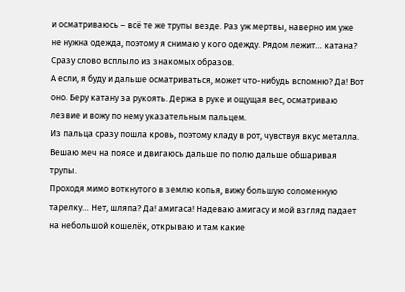и осматриваюсь – всё те же трупы везде. Раз уж мертвы, наверно им уже не нужна одежда, поэтому я снимаю у кого одежду. Рядом лежит… катана? Сразу слово всплыло из знакомых образов.
А если, я буду и дальше осматриваться, может что-нибудь вспомню? Да! Вот оно. Беру катану за рукоять. Держа в руке и ощущая вес, осматриваю лезвие и вожу по нему указательным пальцем.
Из пальца сразу пошла кровь, поэтому кладу в рот, чувствуя вкус металла. Вешаю меч на поясе и двигаюсь дальше по полю дальше обшаривая трупы.
Проходя мимо воткнутого в землю копья, вижу большую соломенную тарелку… Нет, шляпа? Да! амигаса! Надеваю амигасу и мой взгляд падает на небольшой кошелёк, открываю и там какие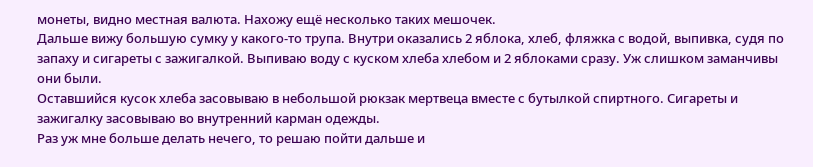монеты, видно местная валюта. Нахожу ещё несколько таких мешочек.
Дальше вижу большую сумку у какого-то трупа. Внутри оказались 2 яблока, хлеб, фляжка с водой, выпивка, судя по запаху и сигареты с зажигалкой. Выпиваю воду с куском хлеба хлебом и 2 яблоками сразу. Уж слишком заманчивы они были.
Оставшийся кусок хлеба засовываю в небольшой рюкзак мертвеца вместе с бутылкой спиртного. Сигареты и зажигалку засовываю во внутренний карман одежды.
Раз уж мне больше делать нечего, то решаю пойти дальше и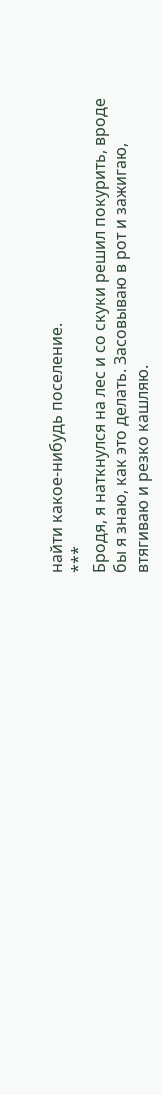найти какое-нибудь поселение.
***
Бродя, я наткнулся на лес и со скуки решил покурить, вроде бы я знаю, как это делать. Засовываю в рот и зажигаю, втягиваю и резко кашляю.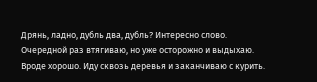Дрянь, ладно, дубль два, дубль? Интересно слово. Очередной раз втягиваю, но уже осторожно и выдыхаю.
Вроде хорошо. Иду сквозь деревья и заканчиваю с курить.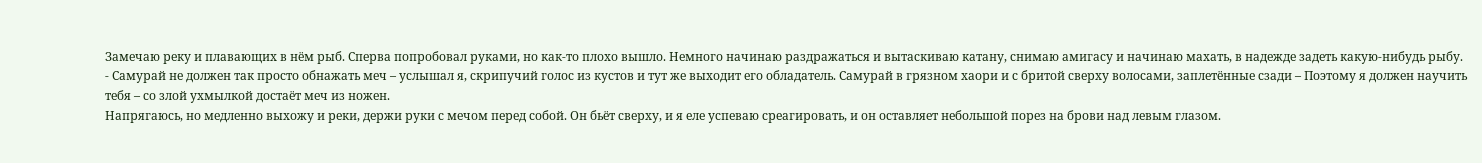Замечаю реку и плавающих в нём рыб. Сперва попробовал руками, но как-то плохо вышло. Немного начинаю раздражаться и вытаскиваю катану, снимаю амигасу и начинаю махать, в надежде задеть какую-нибудь рыбу.
- Самурай не должен так просто обнажать меч – услышал я, скрипучий голос из кустов и тут же выходит его обладатель. Самурай в грязном хаори и с бритой сверху волосами, заплетённые сзади – Поэтому я должен научить тебя – со злой ухмылкой достаёт меч из ножен.
Напрягаюсь, но медленно выхожу и реки, держи руки с мечом перед собой. Он бьёт сверху, и я еле успеваю среагировать, и он оставляет небольшой порез на брови над левым глазом.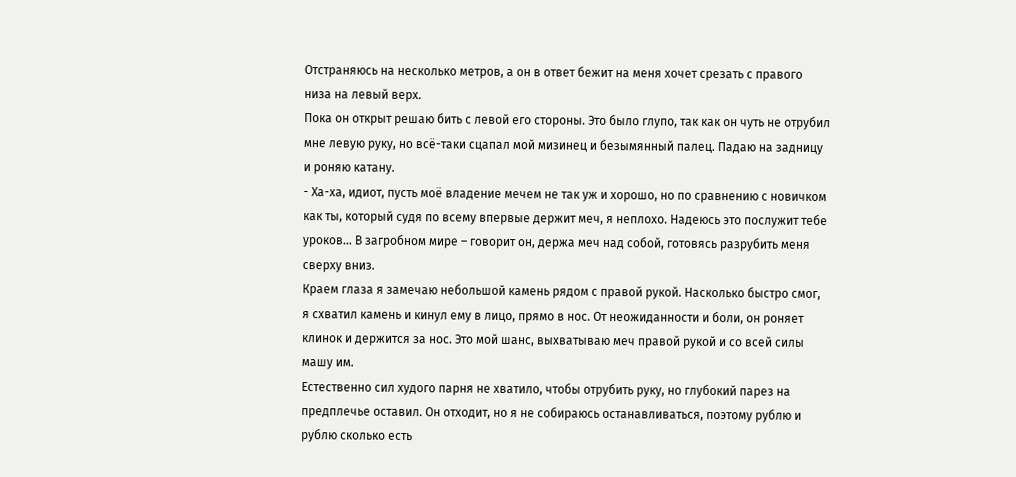Отстраняюсь на несколько метров, а он в ответ бежит на меня хочет срезать с правого низа на левый верх.
Пока он открыт решаю бить с левой его стороны. Это было глупо, так как он чуть не отрубил мне левую руку, но всё-таки сцапал мой мизинец и безымянный палец. Падаю на задницу и роняю катану.
- Ха-ха, идиот, пусть моё владение мечем не так уж и хорошо, но по сравнению с новичком как ты, который судя по всему впервые держит меч, я неплохо. Надеюсь это послужит тебе уроков… В загробном мире – говорит он, держа меч над собой, готовясь разрубить меня сверху вниз.
Краем глаза я замечаю небольшой камень рядом с правой рукой. Насколько быстро смог, я схватил камень и кинул ему в лицо, прямо в нос. От неожиданности и боли, он роняет клинок и держится за нос. Это мой шанс, выхватываю меч правой рукой и со всей силы машу им.
Естественно сил худого парня не хватило, чтобы отрубить руку, но глубокий парез на предплечье оставил. Он отходит, но я не собираюсь останавливаться, поэтому рублю и рублю сколько есть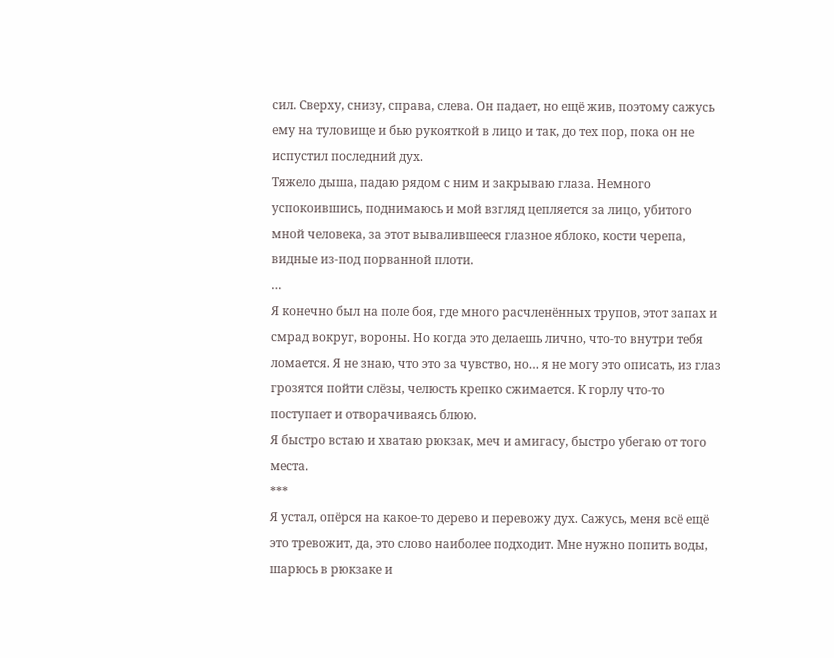сил. Сверху, снизу, справа, слева. Он падает, но ещё жив, поэтому сажусь ему на туловище и бью рукояткой в лицо и так, до тех пор, пока он не испустил последний дух.
Тяжело дыша, падаю рядом с ним и закрываю глаза. Немного успокоившись, поднимаюсь и мой взгляд цепляется за лицо, убитого мной человека, за этот вывалившееся глазное яблоко, кости черепа, видные из-под порванной плоти.
…
Я конечно был на поле боя, где много расчленённых трупов, этот запах и смрад вокруг, вороны. Но когда это делаешь лично, что-то внутри тебя ломается. Я не знаю, что это за чувство, но… я не могу это описать, из глаз грозятся пойти слёзы, челюсть крепко сжимается. К горлу что-то поступает и отворачиваясь блюю.
Я быстро встаю и хватаю рюкзак, меч и амигасу, быстро убегаю от того места.
***
Я устал, опёрся на какое-то дерево и перевожу дух. Сажусь, меня всё ещё это тревожит, да, это слово наиболее подходит. Мне нужно попить воды, шарюсь в рюкзаке и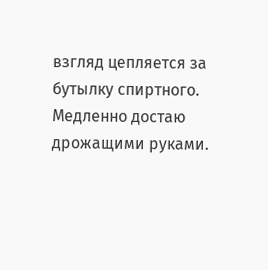взгляд цепляется за бутылку спиртного.
Медленно достаю дрожащими руками.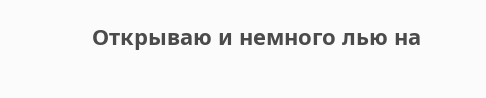Открываю и немного лью на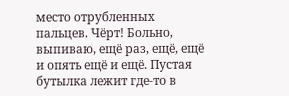место отрубленных пальцев. Чёрт! Больно, выпиваю, ещё раз, ещё, ещё и опять ещё и ещё. Пустая бутылка лежит где-то в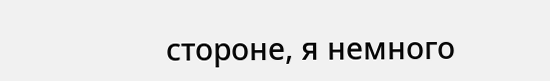стороне, я немного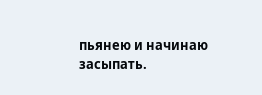пьянею и начинаю засыпать.